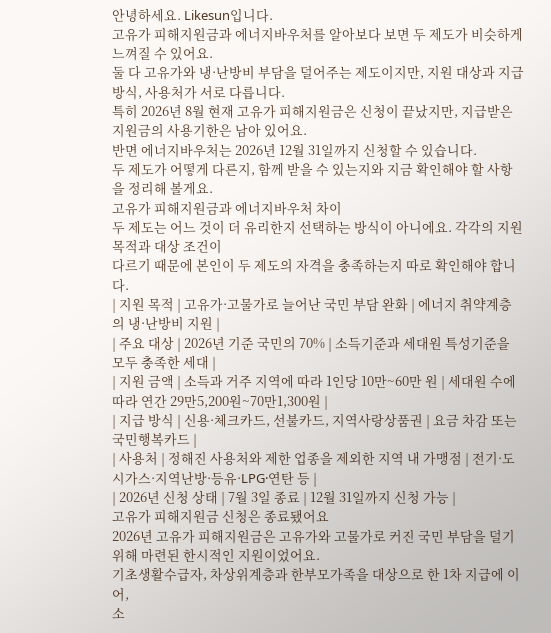안녕하세요. Likesun입니다.
고유가 피해지원금과 에너지바우처를 알아보다 보면 두 제도가 비슷하게 느껴질 수 있어요.
둘 다 고유가와 냉·난방비 부담을 덜어주는 제도이지만, 지원 대상과 지급 방식, 사용처가 서로 다릅니다.
특히 2026년 8월 현재 고유가 피해지원금은 신청이 끝났지만, 지급받은 지원금의 사용기한은 남아 있어요.
반면 에너지바우처는 2026년 12월 31일까지 신청할 수 있습니다.
두 제도가 어떻게 다른지, 함께 받을 수 있는지와 지금 확인해야 할 사항을 정리해 볼게요.
고유가 피해지원금과 에너지바우처 차이
두 제도는 어느 것이 더 유리한지 선택하는 방식이 아니에요. 각각의 지원 목적과 대상 조건이
다르기 때문에 본인이 두 제도의 자격을 충족하는지 따로 확인해야 합니다.
| 지원 목적 | 고유가·고물가로 늘어난 국민 부담 완화 | 에너지 취약계층의 냉·난방비 지원 |
| 주요 대상 | 2026년 기준 국민의 70% | 소득기준과 세대원 특성기준을 모두 충족한 세대 |
| 지원 금액 | 소득과 거주 지역에 따라 1인당 10만~60만 원 | 세대원 수에 따라 연간 29만5,200원~70만1,300원 |
| 지급 방식 | 신용·체크카드, 선불카드, 지역사랑상품권 | 요금 차감 또는 국민행복카드 |
| 사용처 | 정해진 사용처와 제한 업종을 제외한 지역 내 가맹점 | 전기·도시가스·지역난방·등유·LPG·연탄 등 |
| 2026년 신청 상태 | 7월 3일 종료 | 12월 31일까지 신청 가능 |
고유가 피해지원금 신청은 종료됐어요
2026년 고유가 피해지원금은 고유가와 고물가로 커진 국민 부담을 덜기 위해 마련된 한시적인 지원이었어요.
기초생활수급자, 차상위계층과 한부모가족을 대상으로 한 1차 지급에 이어,
소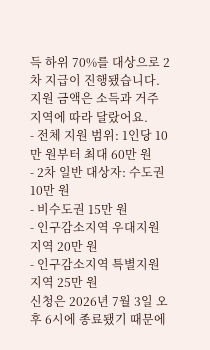득 하위 70%를 대상으로 2차 지급이 진행됐습니다.
지원 금액은 소득과 거주 지역에 따라 달랐어요.
- 전체 지원 범위: 1인당 10만 원부터 최대 60만 원
- 2차 일반 대상자: 수도권 10만 원
- 비수도권 15만 원
- 인구감소지역 우대지원지역 20만 원
- 인구감소지역 특별지원지역 25만 원
신청은 2026년 7월 3일 오후 6시에 종료됐기 때문에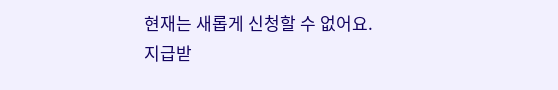현재는 새롭게 신청할 수 없어요.
지급받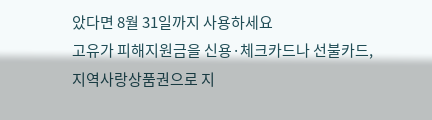았다면 8월 31일까지 사용하세요
고유가 피해지원금을 신용·체크카드나 선불카드, 지역사랑상품권으로 지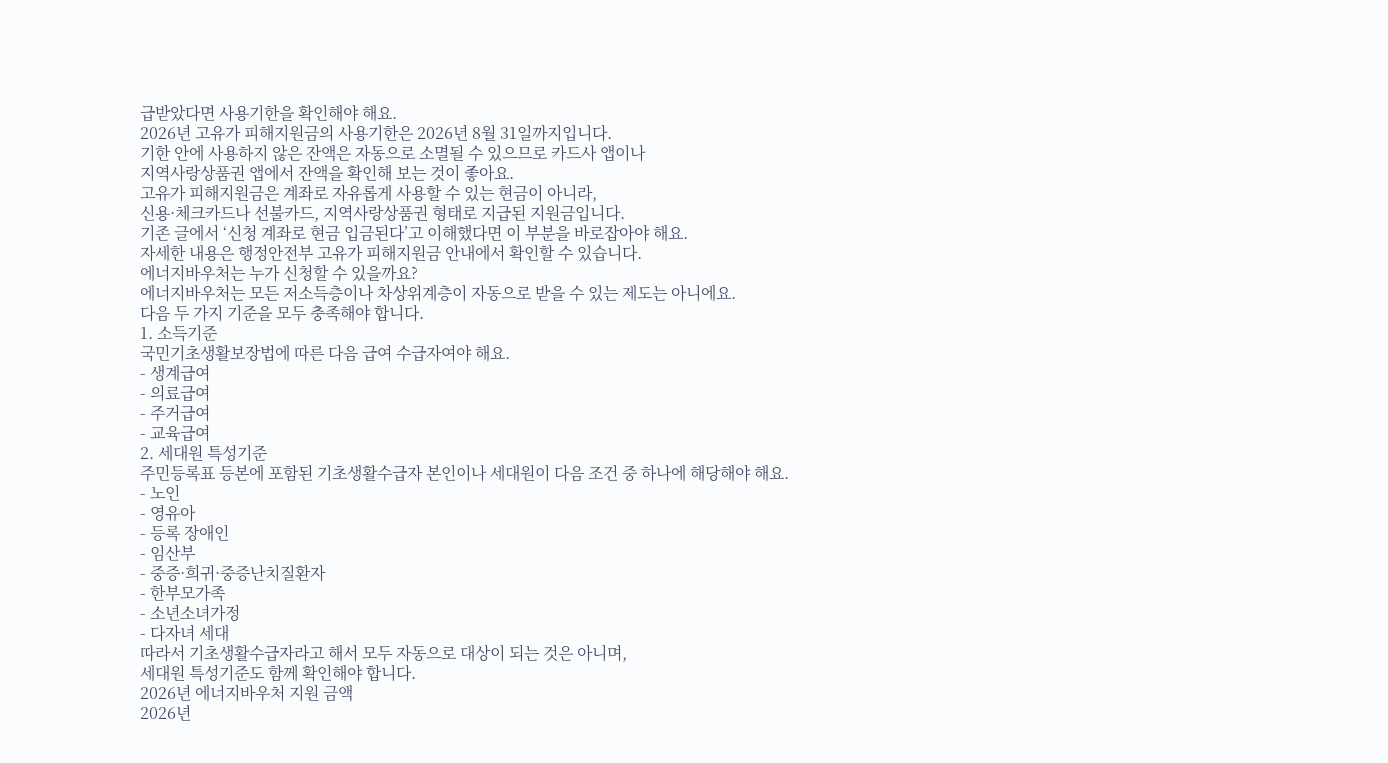급받았다면 사용기한을 확인해야 해요.
2026년 고유가 피해지원금의 사용기한은 2026년 8월 31일까지입니다.
기한 안에 사용하지 않은 잔액은 자동으로 소멸될 수 있으므로 카드사 앱이나
지역사랑상품권 앱에서 잔액을 확인해 보는 것이 좋아요.
고유가 피해지원금은 계좌로 자유롭게 사용할 수 있는 현금이 아니라,
신용·체크카드나 선불카드, 지역사랑상품권 형태로 지급된 지원금입니다.
기존 글에서 ‘신청 계좌로 현금 입금된다’고 이해했다면 이 부분을 바로잡아야 해요.
자세한 내용은 행정안전부 고유가 피해지원금 안내에서 확인할 수 있습니다.
에너지바우처는 누가 신청할 수 있을까요?
에너지바우처는 모든 저소득층이나 차상위계층이 자동으로 받을 수 있는 제도는 아니에요.
다음 두 가지 기준을 모두 충족해야 합니다.
1. 소득기준
국민기초생활보장법에 따른 다음 급여 수급자여야 해요.
- 생계급여
- 의료급여
- 주거급여
- 교육급여
2. 세대원 특성기준
주민등록표 등본에 포함된 기초생활수급자 본인이나 세대원이 다음 조건 중 하나에 해당해야 해요.
- 노인
- 영유아
- 등록 장애인
- 임산부
- 중증·희귀·중증난치질환자
- 한부모가족
- 소년소녀가정
- 다자녀 세대
따라서 기초생활수급자라고 해서 모두 자동으로 대상이 되는 것은 아니며,
세대원 특성기준도 함께 확인해야 합니다.
2026년 에너지바우처 지원 금액
2026년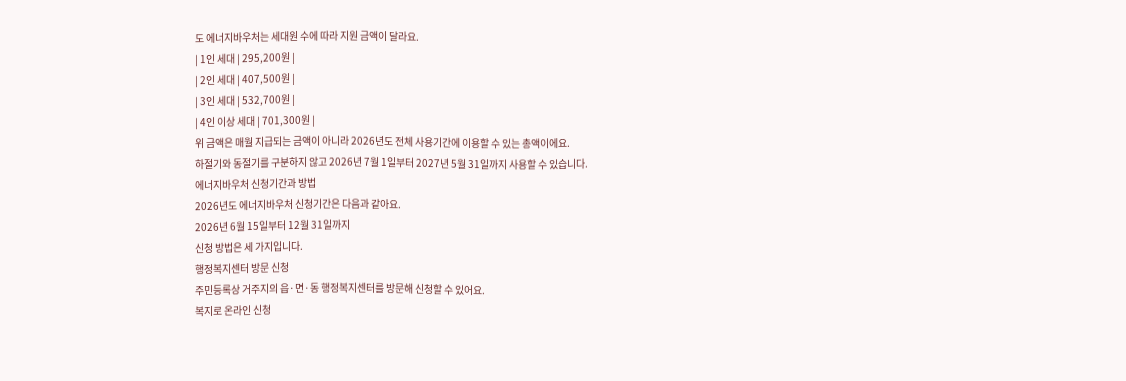도 에너지바우처는 세대원 수에 따라 지원 금액이 달라요.
| 1인 세대 | 295,200원 |
| 2인 세대 | 407,500원 |
| 3인 세대 | 532,700원 |
| 4인 이상 세대 | 701,300원 |
위 금액은 매월 지급되는 금액이 아니라 2026년도 전체 사용기간에 이용할 수 있는 총액이에요.
하절기와 동절기를 구분하지 않고 2026년 7월 1일부터 2027년 5월 31일까지 사용할 수 있습니다.
에너지바우처 신청기간과 방법
2026년도 에너지바우처 신청기간은 다음과 같아요.
2026년 6월 15일부터 12월 31일까지
신청 방법은 세 가지입니다.
행정복지센터 방문 신청
주민등록상 거주지의 읍·면·동 행정복지센터를 방문해 신청할 수 있어요.
복지로 온라인 신청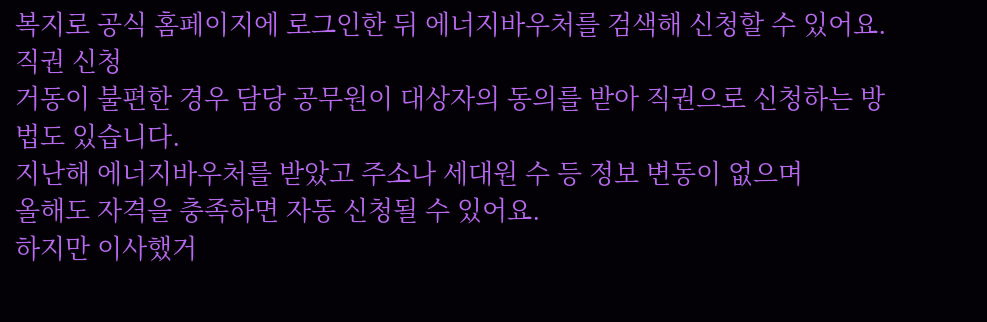복지로 공식 홈페이지에 로그인한 뒤 에너지바우처를 검색해 신청할 수 있어요.
직권 신청
거동이 불편한 경우 담당 공무원이 대상자의 동의를 받아 직권으로 신청하는 방법도 있습니다.
지난해 에너지바우처를 받았고 주소나 세대원 수 등 정보 변동이 없으며
올해도 자격을 충족하면 자동 신청될 수 있어요.
하지만 이사했거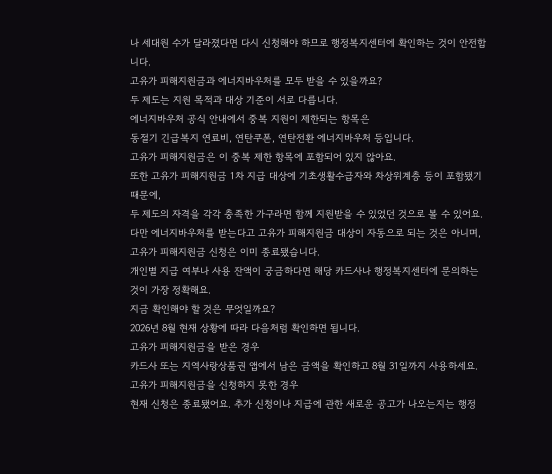나 세대원 수가 달라졌다면 다시 신청해야 하므로 행정복지센터에 확인하는 것이 안전합니다.
고유가 피해지원금과 에너지바우처를 모두 받을 수 있을까요?
두 제도는 지원 목적과 대상 기준이 서로 다릅니다.
에너지바우처 공식 안내에서 중복 지원이 제한되는 항목은
동절기 긴급복지 연료비, 연탄쿠폰, 연탄전환 에너지바우처 등입니다.
고유가 피해지원금은 이 중복 제한 항목에 포함되어 있지 않아요.
또한 고유가 피해지원금 1차 지급 대상에 기초생활수급자와 차상위계층 등이 포함됐기 때문에,
두 제도의 자격을 각각 충족한 가구라면 함께 지원받을 수 있었던 것으로 볼 수 있어요.
다만 에너지바우처를 받는다고 고유가 피해지원금 대상이 자동으로 되는 것은 아니며,
고유가 피해지원금 신청은 이미 종료됐습니다.
개인별 지급 여부나 사용 잔액이 궁금하다면 해당 카드사나 행정복지센터에 문의하는 것이 가장 정확해요.
지금 확인해야 할 것은 무엇일까요?
2026년 8월 현재 상황에 따라 다음처럼 확인하면 됩니다.
고유가 피해지원금을 받은 경우
카드사 또는 지역사랑상품권 앱에서 남은 금액을 확인하고 8월 31일까지 사용하세요.
고유가 피해지원금을 신청하지 못한 경우
현재 신청은 종료됐어요. 추가 신청이나 지급에 관한 새로운 공고가 나오는지는 행정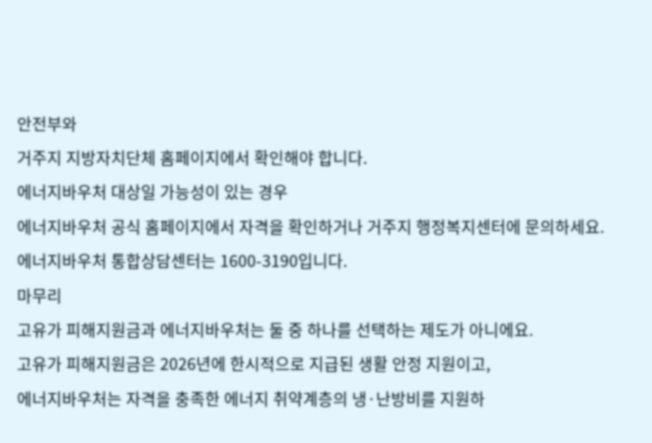안전부와
거주지 지방자치단체 홈페이지에서 확인해야 합니다.
에너지바우처 대상일 가능성이 있는 경우
에너지바우처 공식 홈페이지에서 자격을 확인하거나 거주지 행정복지센터에 문의하세요.
에너지바우처 통합상담센터는 1600-3190입니다.
마무리
고유가 피해지원금과 에너지바우처는 둘 중 하나를 선택하는 제도가 아니에요.
고유가 피해지원금은 2026년에 한시적으로 지급된 생활 안정 지원이고,
에너지바우처는 자격을 충족한 에너지 취약계층의 냉·난방비를 지원하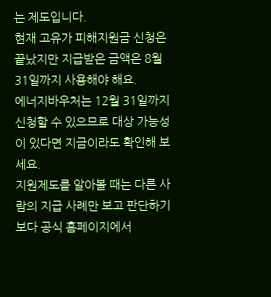는 제도입니다.
현재 고유가 피해지원금 신청은 끝났지만 지급받은 금액은 8월 31일까지 사용해야 해요.
에너지바우처는 12월 31일까지 신청할 수 있으므로 대상 가능성이 있다면 지금이라도 확인해 보세요.
지원제도를 알아볼 때는 다른 사람의 지급 사례만 보고 판단하기보다 공식 홈페이지에서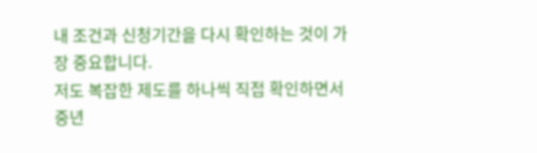내 조건과 신청기간을 다시 확인하는 것이 가장 중요합니다.
저도 복잡한 제도를 하나씩 직접 확인하면서 중년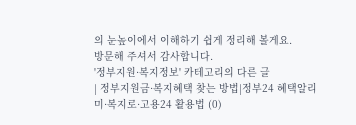의 눈높이에서 이해하기 쉽게 정리해 볼게요.
방문해 주셔서 감사합니다.
'정부지원·복지정보' 카테고리의 다른 글
| 정부지원금·복지혜택 찾는 방법|정부24 혜택알리미·복지로·고용24 활용법 (0)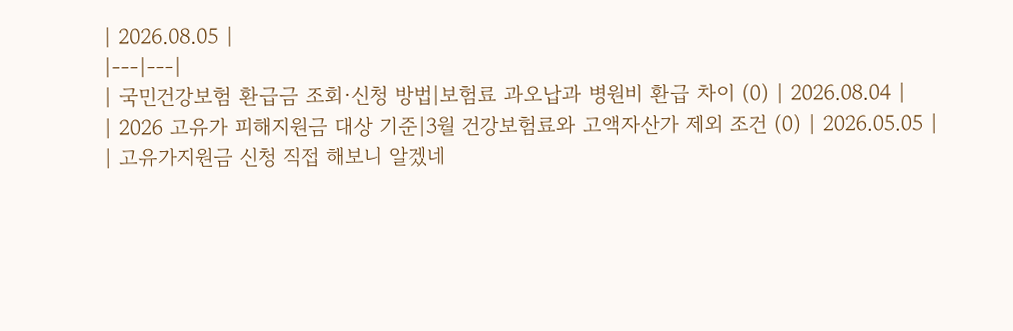| 2026.08.05 |
|---|---|
| 국민건강보험 환급금 조회·신청 방법|보험료 과오납과 병원비 환급 차이 (0) | 2026.08.04 |
| 2026 고유가 피해지원금 대상 기준|3월 건강보험료와 고액자산가 제외 조건 (0) | 2026.05.05 |
| 고유가지원금 신청 직접 해보니 알겠네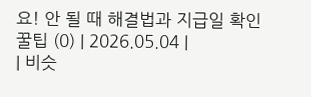요! 안 될 때 해결법과 지급일 확인 꿀팁 (0) | 2026.05.04 |
| 비슷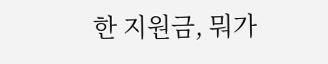한 지원금, 뭐가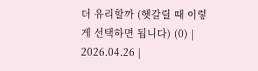더 유리할까 (헷갈릴 때 이렇게 선택하면 됩니다) (0) | 2026.04.26 |